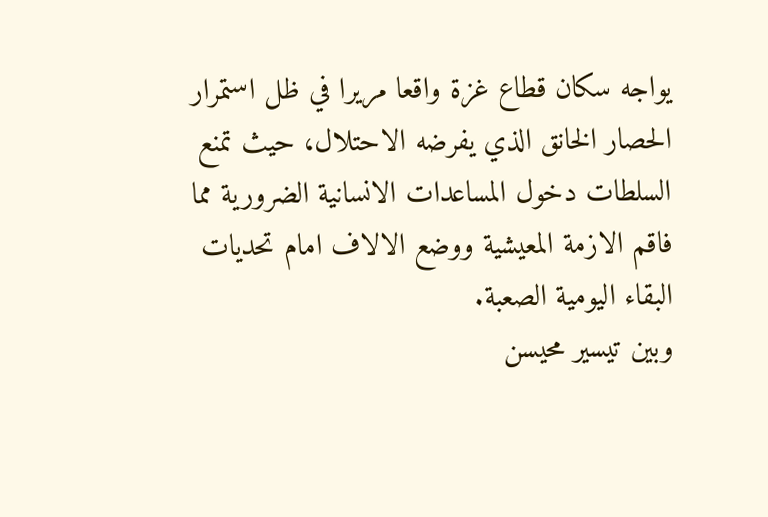يواجه سكان قطاع غزة واقعا مريرا في ظل استمرار الحصار الخانق الذي يفرضه الاحتلال، حيث تمنع السلطات دخول المساعدات الانسانية الضرورية مما فاقم الازمة المعيشية ووضع الالاف امام تحديات البقاء اليومية الصعبة.
وبين تيسير محيسن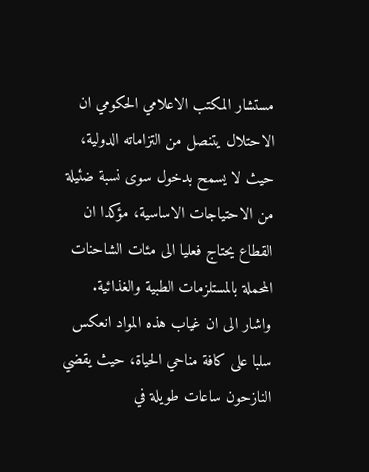مستشار المكتب الاعلامي الحكومي ان الاحتلال يتنصل من التزاماته الدولية، حيث لا يسمح بدخول سوى نسبة ضئيلة من الاحتياجات الاساسية، مؤكدا ان القطاع يحتاج فعليا الى مئات الشاحنات المحملة بالمستلزمات الطبية والغذائية.
واشار الى ان غياب هذه المواد انعكس سلبا على كافة مناحي الحياة، حيث يقضي النازحون ساعات طويلة في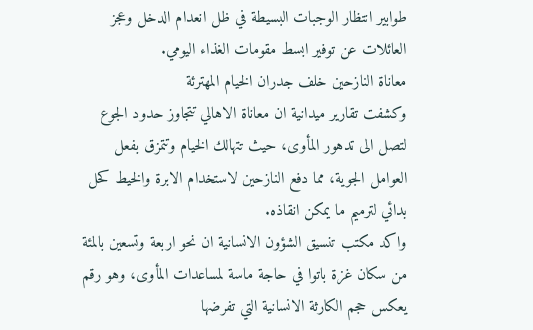طوابير انتظار الوجبات البسيطة في ظل انعدام الدخل وعجز العائلات عن توفير ابسط مقومات الغذاء اليومي.
معاناة النازحين خلف جدران الخيام المهترئة
وكشفت تقارير ميدانية ان معاناة الاهالي تتجاوز حدود الجوع لتصل الى تدهور المأوى، حيث تتهالك الخيام وتتمزق بفعل العوامل الجوية، مما دفع النازحين لاستخدام الابرة والخيط كحل بدائي لترميم ما يمكن انقاذه.
واكد مكتب تنسيق الشؤون الانسانية ان نحو اربعة وتسعين بالمئة من سكان غزة باتوا في حاجة ماسة لمساعدات المأوى، وهو رقم يعكس حجم الكارثة الانسانية التي تفرضها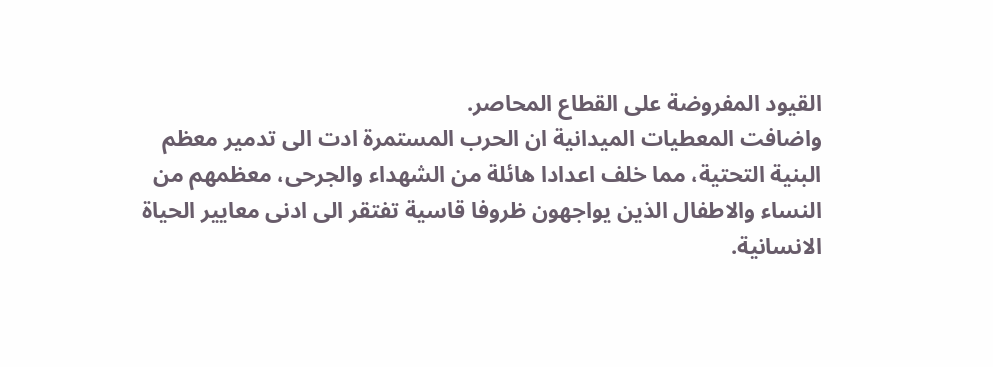القيود المفروضة على القطاع المحاصر.
واضافت المعطيات الميدانية ان الحرب المستمرة ادت الى تدمير معظم البنية التحتية، مما خلف اعدادا هائلة من الشهداء والجرحى، معظمهم من النساء والاطفال الذين يواجهون ظروفا قاسية تفتقر الى ادنى معايير الحياة الانسانية.